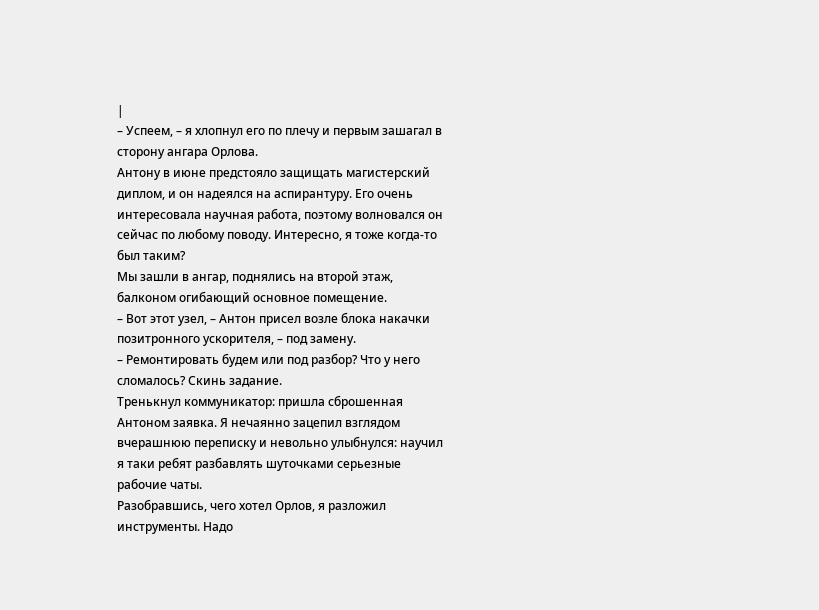|
– Успеем, – я хлопнул его по плечу и первым зашагал в сторону ангара Орлова.
Антону в июне предстояло защищать магистерский диплом, и он надеялся на аспирантуру. Его очень интересовала научная работа, поэтому волновался он сейчас по любому поводу. Интересно, я тоже когда-то был таким?
Мы зашли в ангар, поднялись на второй этаж, балконом огибающий основное помещение.
– Вот этот узел, – Антон присел возле блока накачки позитронного ускорителя, – под замену.
– Ремонтировать будем или под разбор? Что у него сломалось? Скинь задание.
Тренькнул коммуникатор: пришла сброшенная Антоном заявка. Я нечаянно зацепил взглядом вчерашнюю переписку и невольно улыбнулся: научил я таки ребят разбавлять шуточками серьезные рабочие чаты.
Разобравшись, чего хотел Орлов, я разложил инструменты. Надо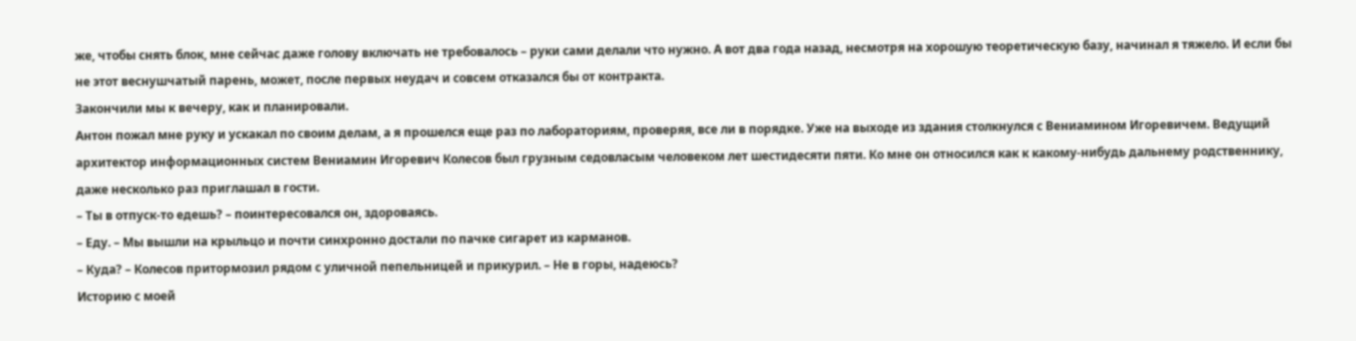же, чтобы снять блок, мне сейчас даже голову включать не требовалось – руки сами делали что нужно. А вот два года назад, несмотря на хорошую теоретическую базу, начинал я тяжело. И если бы не этот веснушчатый парень, может, после первых неудач и совсем отказался бы от контракта.
Закончили мы к вечеру, как и планировали.
Антон пожал мне руку и ускакал по своим делам, а я прошелся еще раз по лабораториям, проверяя, все ли в порядке. Уже на выходе из здания столкнулся с Вениамином Игоревичем. Ведущий архитектор информационных систем Вениамин Игоревич Колесов был грузным седовласым человеком лет шестидесяти пяти. Ко мне он относился как к какому-нибудь дальнему родственнику, даже несколько раз приглашал в гости.
– Ты в отпуск-то едешь? – поинтересовался он, здороваясь.
– Еду. – Мы вышли на крыльцо и почти синхронно достали по пачке сигарет из карманов.
– Куда? – Колесов притормозил рядом с уличной пепельницей и прикурил. – Не в горы, надеюсь?
Историю с моей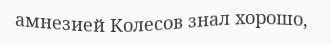амнезией Колесов знал хорошо,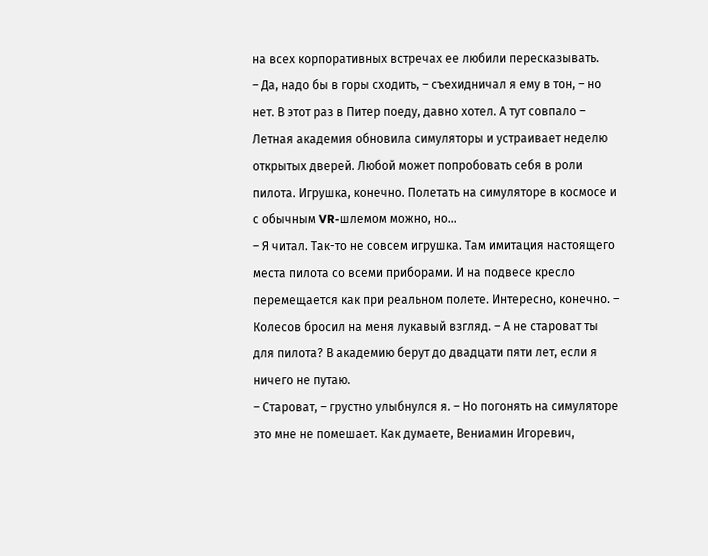на всех корпоративных встречах ее любили пересказывать.
– Да, надо бы в горы сходить, – съехидничал я ему в тон, – но нет. В этот раз в Питер поеду, давно хотел. А тут совпало – Летная академия обновила симуляторы и устраивает неделю открытых дверей. Любой может попробовать себя в роли пилота. Игрушка, конечно. Полетать на симуляторе в космосе и с обычным VR-шлемом можно, но…
– Я читал. Так-то не совсем игрушка. Там имитация настоящего места пилота со всеми приборами. И на подвесе кресло перемещается как при реальном полете. Интересно, конечно. – Колесов бросил на меня лукавый взгляд. – А не староват ты для пилота? В академию берут до двадцати пяти лет, если я ничего не путаю.
– Староват, – грустно улыбнулся я. – Но погонять на симуляторе это мне не помешает. Как думаете, Вениамин Игоревич,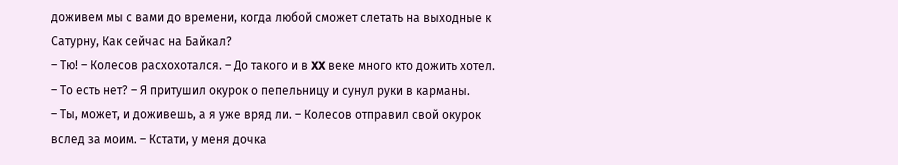доживем мы с вами до времени, когда любой сможет слетать на выходные к Сатурну, Как сейчас на Байкал?
– Тю! – Колесов расхохотался. – До такого и в XX веке много кто дожить хотел.
– То есть нет? – Я притушил окурок о пепельницу и сунул руки в карманы.
– Ты, может, и доживешь, а я уже вряд ли. – Колесов отправил свой окурок вслед за моим. – Кстати, у меня дочка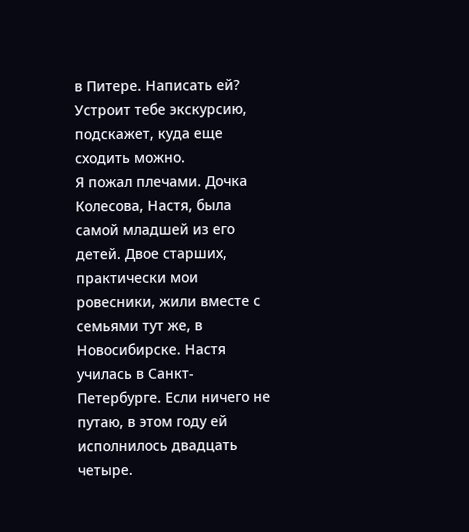в Питере. Написать ей? Устроит тебе экскурсию, подскажет, куда еще сходить можно.
Я пожал плечами. Дочка Колесова, Настя, была самой младшей из его детей. Двое старших, практически мои ровесники, жили вместе с семьями тут же, в Новосибирске. Настя училась в Санкт-Петербурге. Если ничего не путаю, в этом году ей исполнилось двадцать четыре.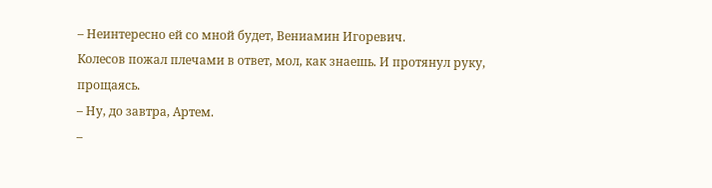– Неинтересно ей со мной будет, Вениамин Игоревич.
Колесов пожал плечами в ответ, мол, как знаешь. И протянул руку, прощаясь.
– Ну, до завтра, Артем.
–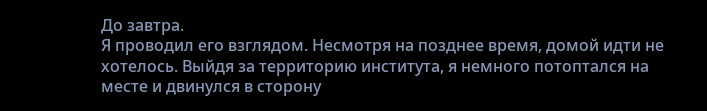До завтра.
Я проводил его взглядом. Несмотря на позднее время, домой идти не хотелось. Выйдя за территорию института, я немного потоптался на месте и двинулся в сторону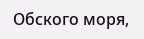Обского моря,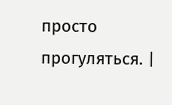просто прогуляться. |